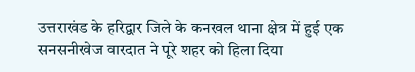उत्तराखंड के हरिद्वार जिले के कनखल थाना क्षेत्र में हुई एक सनसनीखेज वारदात ने पूरे शहर को हिला दिया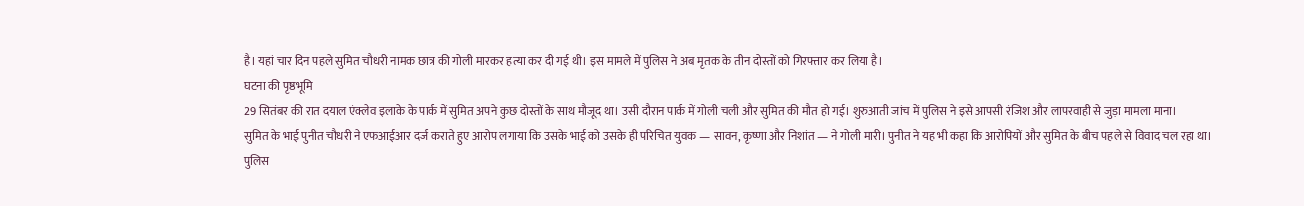है। यहां चार दिन पहले सुमित चौधरी नामक छात्र की गोली मारकर हत्या कर दी गई थी। इस मामले में पुलिस ने अब मृतक के तीन दोस्तों को गिरफ्तार कर लिया है।
घटना की पृष्ठभूमि
29 सितंबर की रात दयाल एंक्लेव इलाके के पार्क में सुमित अपने कुछ दोस्तों के साथ मौजूद था। उसी दौरान पार्क में गोली चली और सुमित की मौत हो गई। शुरुआती जांच में पुलिस ने इसे आपसी रंजिश और लापरवाही से जुड़ा मामला माना।
सुमित के भाई पुनीत चौधरी ने एफआईआर दर्ज कराते हुए आरोप लगाया कि उसके भाई को उसके ही परिचित युवक — सावन, कृष्णा और निशांत — ने गोली मारी। पुनीत ने यह भी कहा कि आरोपियों और सुमित के बीच पहले से विवाद चल रहा था।
पुलिस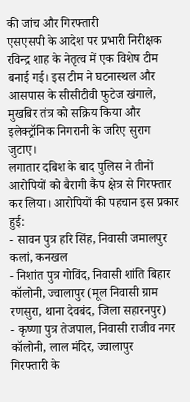की जांच और गिरफ्तारी
एसएसपी के आदेश पर प्रभारी निरीक्षक रविन्द्र शाह के नेतृत्व में एक विशेष टीम बनाई गई। इस टीम ने घटनास्थल और आसपास के सीसीटीवी फुटेज खंगाले, मुखबिर तंत्र को सक्रिय किया और इलेक्ट्रॉनिक निगरानी के जरिए सुराग जुटाए।
लगातार दबिश के बाद पुलिस ने तीनों आरोपियों को बैरागी कैंप क्षेत्र से गिरफ्तार कर लिया। आरोपियों की पहचान इस प्रकार हुई:
- सावन पुत्र हरि सिंह, निवासी जमालपुर कलां, कनखल
- निशांत पुत्र गोविंद, निवासी शांति बिहार कॉलोनी, ज्वालापुर (मूल निवासी ग्राम रणसुरा, थाना देवबंद, जिला सहारनपुर)
- कृष्णा पुत्र तेजपाल, निवासी राजीव नगर कॉलोनी, लाल मंदिर, ज्वालापुर
गिरफ्तारी के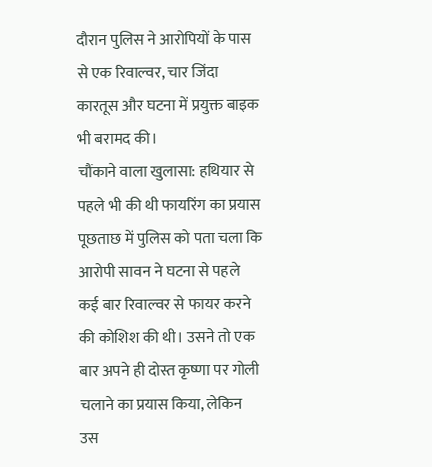दौरान पुलिस ने आरोपियों के पास से एक रिवाल्वर, चार जिंदा कारतूस और घटना में प्रयुक्त बाइक भी बरामद की।
चौंकाने वाला खुलासा: हथियार से पहले भी की थी फायरिंग का प्रयास
पूछताछ में पुलिस को पता चला कि आरोपी सावन ने घटना से पहले कई बार रिवाल्वर से फायर करने की कोशिश की थी। उसने तो एक बार अपने ही दोस्त कृष्णा पर गोली चलाने का प्रयास किया, लेकिन उस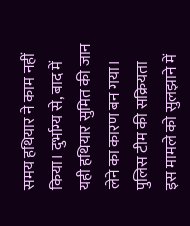समय हथियार ने काम नहीं किया। दुर्भाग्य से, बाद में यही हथियार सुमित की जान लेने का कारण बन गया।
पुलिस टीम की सक्रियता
इस मामले को सुलझाने में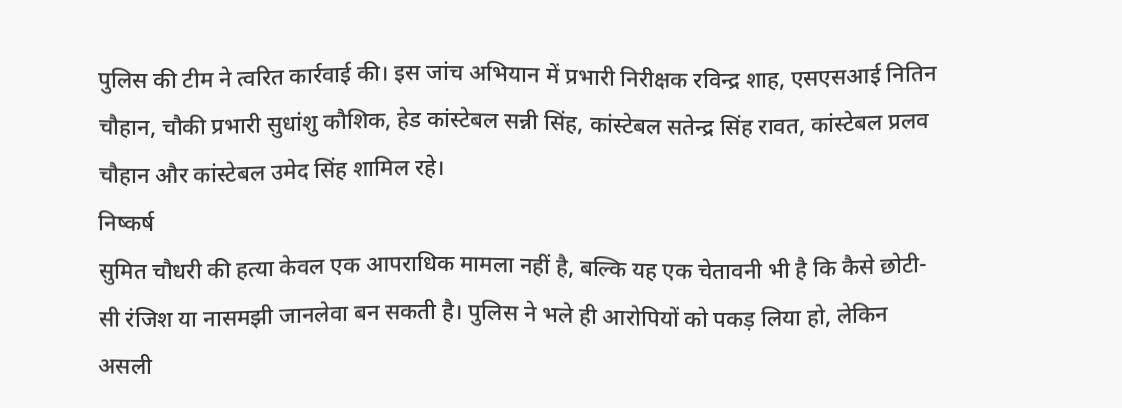पुलिस की टीम ने त्वरित कार्रवाई की। इस जांच अभियान में प्रभारी निरीक्षक रविन्द्र शाह, एसएसआई नितिन चौहान, चौकी प्रभारी सुधांशु कौशिक, हेड कांस्टेबल सन्नी सिंह, कांस्टेबल सतेन्द्र सिंह रावत, कांस्टेबल प्रलव चौहान और कांस्टेबल उमेद सिंह शामिल रहे।
निष्कर्ष
सुमित चौधरी की हत्या केवल एक आपराधिक मामला नहीं है, बल्कि यह एक चेतावनी भी है कि कैसे छोटी-सी रंजिश या नासमझी जानलेवा बन सकती है। पुलिस ने भले ही आरोपियों को पकड़ लिया हो, लेकिन असली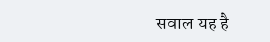सवाल यह है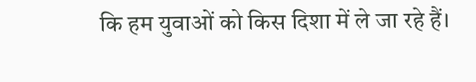कि हम युवाओं को किस दिशा में ले जा रहे हैं।